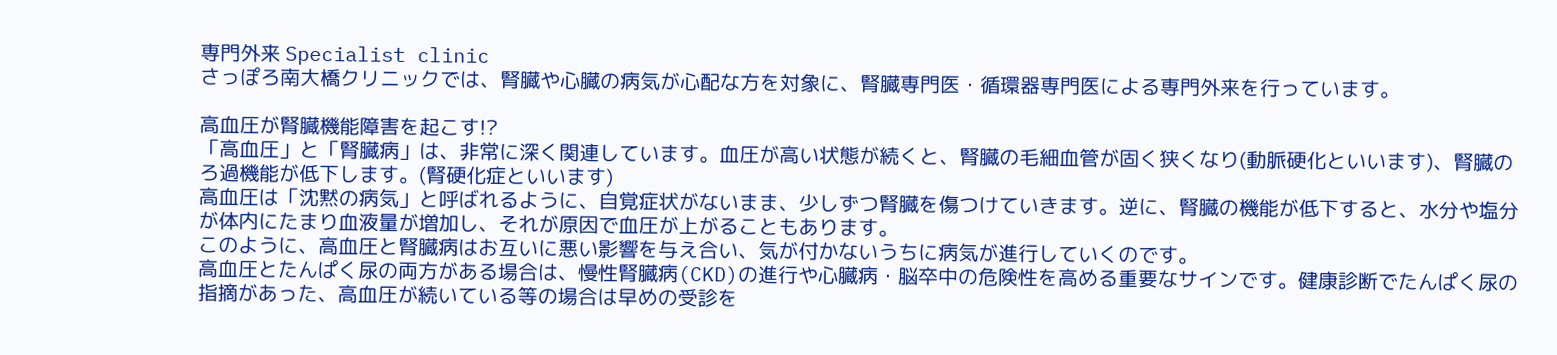専門外来 Specialist clinic
さっぽろ南大橋クリニックでは、腎臓や心臓の病気が心配な方を対象に、腎臓専門医・循環器専門医による専門外来を行っています。

高血圧が腎臓機能障害を起こす!?
「高血圧」と「腎臓病」は、非常に深く関連しています。血圧が高い状態が続くと、腎臓の毛細血管が固く狭くなり(動脈硬化といいます)、腎臓のろ過機能が低下します。(腎硬化症といいます)
高血圧は「沈黙の病気」と呼ばれるように、自覚症状がないまま、少しずつ腎臓を傷つけていきます。逆に、腎臓の機能が低下すると、水分や塩分が体内にたまり血液量が増加し、それが原因で血圧が上がることもあります。
このように、高血圧と腎臓病はお互いに悪い影響を与え合い、気が付かないうちに病気が進行していくのです。
高血圧とたんぱく尿の両方がある場合は、慢性腎臓病(CKD)の進行や心臓病・脳卒中の危険性を高める重要なサインです。健康診断でたんぱく尿の指摘があった、高血圧が続いている等の場合は早めの受診を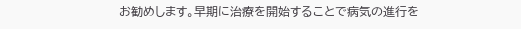お勧めします。早期に治療を開始することで病気の進行を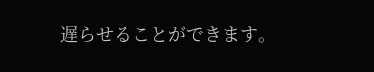遅らせることができます。